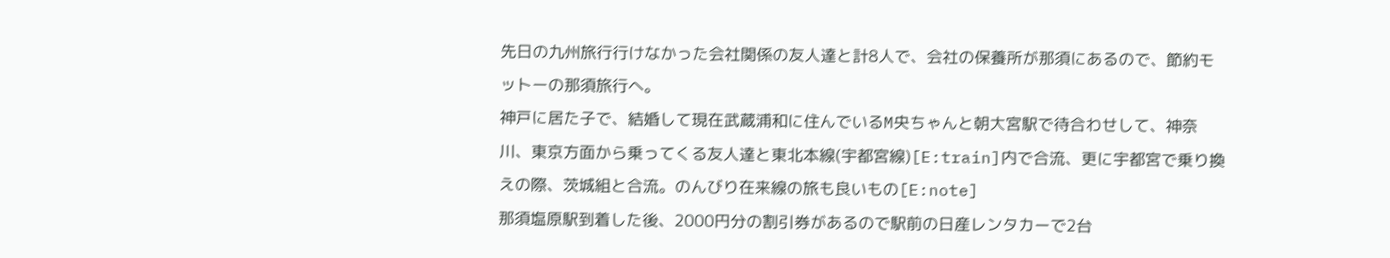先日の九州旅行行けなかった会社関係の友人達と計8人で、会社の保養所が那須にあるので、節約モットーの那須旅行へ。
神戸に居た子で、結婚して現在武蔵浦和に住んでいるM央ちゃんと朝大宮駅で待合わせして、神奈川、東京方面から乗ってくる友人達と東北本線(宇都宮線)[E:train]内で合流、更に宇都宮で乗り換えの際、茨城組と合流。のんびり在来線の旅も良いもの[E:note]
那須塩原駅到着した後、2000円分の割引券があるので駅前の日産レンタカーで2台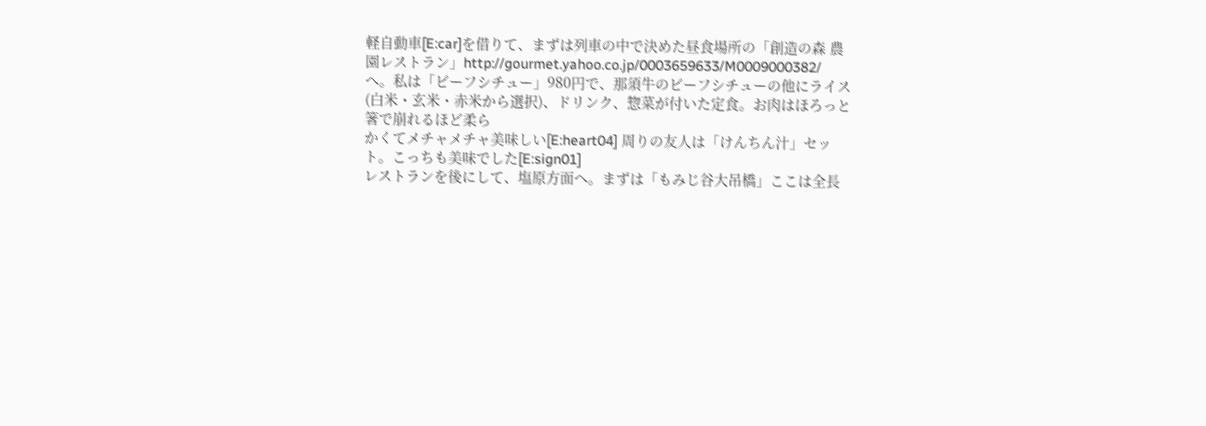軽自動車[E:car]を借りて、まずは列車の中で決めた昼食場所の「創造の森 農園レストラン」http://gourmet.yahoo.co.jp/0003659633/M0009000382/
へ。私は「ビーフシチュー」980円で、那須牛のビーフシチューの他にライス(白米・玄米・赤米から選択)、ドリンク、惣菜が付いた定食。お肉はほろっと箸で崩れるほど柔ら
かくてメチャメチャ美味しい[E:heart04] 周りの友人は「けんちん汁」セット。こっちも美味でした[E:sign01]
レストランを後にして、塩原方面へ。まずは「もみじ谷大吊橋」ここは全長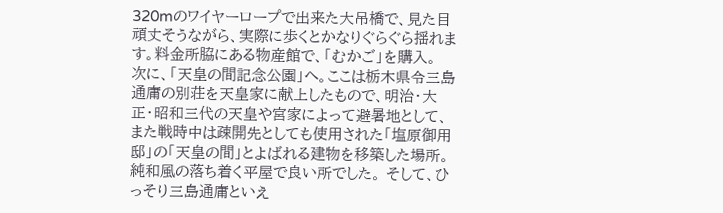320mのワイヤーロープで出来た大吊橋で、見た目頑丈そうながら、実際に歩くとかなりぐらぐら揺れます。料金所脇にある物産館で、「むかご」を購入。
次に、「天皇の間記念公園」へ。ここは栃木県令三島通庸の別荘を天皇家に献上したもので、明治・大正・昭和三代の天皇や宮家によって避暑地として、また戦時中は疎開先としても使用された「塩原御用邸」の「天皇の間」とよばれる建物を移築した場所。
純和風の落ち着く平屋で良い所でした。 そして、ひっそり三島通庸といえ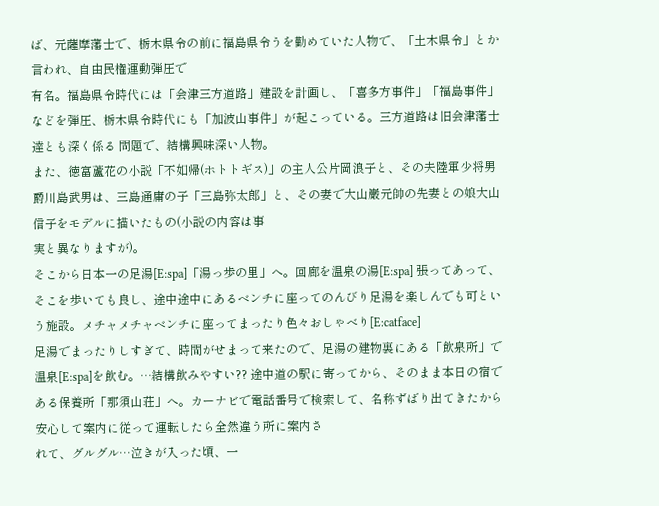ば、元薩摩藩士で、栃木県令の前に福島県令うを勤めていた人物で、「土木県令」とか言われ、自由民権運動弾圧で
有名。福島県令時代には「会津三方道路」建設を計画し、「喜多方事件」「福島事件」などを弾圧、栃木県令時代にも「加波山事件」が起こっている。三方道路は旧会津藩士達とも深く係る 問題で、結構興味深い人物。
また、徳富蘆花の小説「不如帰(ホトトギス)」の主人公片岡浪子と、その夫陸軍少将男爵川島武男は、三島通庸の子「三島弥太郎」と、その妻で大山巌元帥の先妻との娘大山信子をモデルに描いたもの(小説の内容は事
実と異なりますが)。
そこから日本一の足湯[E:spa]「湯っ歩の里」へ。回廊を温泉の湯[E:spa] 張ってあって、そこを歩いても良し、途中途中にあるベンチに座ってのんびり足湯を楽しんでも可という施設。メチャメチャベンチに座ってまったり色々おしゃべり[E:catface]
足湯でまったりしすぎて、時間がせまって来たので、足湯の建物裏にある「飲泉所」で温泉[E:spa]を飲む。…結構飲みやすい?? 途中道の駅に寄ってから、そのまま本日の宿である保養所「那須山荘」へ。カーナビで電話番号で検索して、名称ずばり出てきたから安心して案内に従って運転したら全然違う所に案内さ
れて、グルグル…泣きが入った頃、一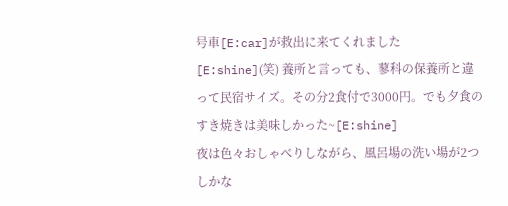号車[E:car]が救出に来てくれました[E:shine](笑) 養所と言っても、蓼科の保養所と違って民宿サイズ。その分2食付で3000円。でも夕食のすき焼きは美味しかった~[E:shine]
夜は色々おしゃべりしながら、風呂場の洗い場が2つしかな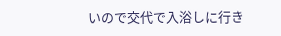いので交代で入浴しに行き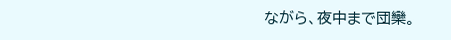ながら、夜中まで団欒。